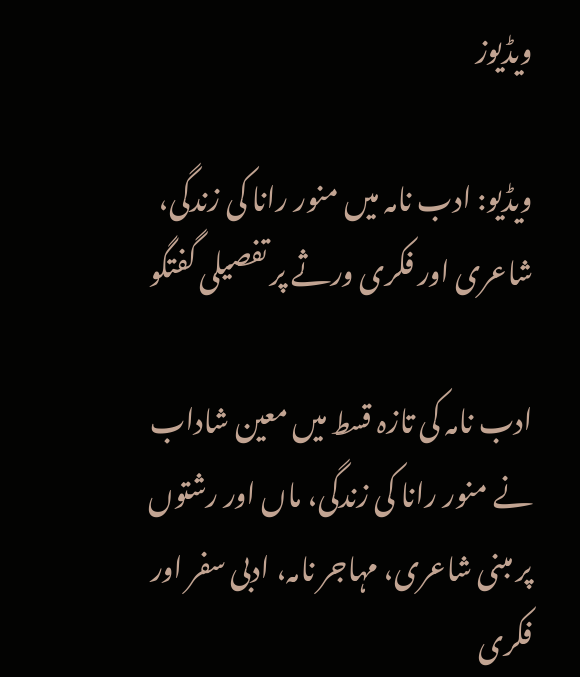ویڈیوز

ویڈیو: ادب نامہ میں منور رانا کی زندگی، شاعری اور فکری ورثے پر تفصیلی گفتگو

ادب نامہ کی تازہ قسط میں معین شاداب نے منور رانا کی زندگی، ماں اور رشتوں پر مبنی شاعری، مہاجر نامہ، ادبی سفر اور فکری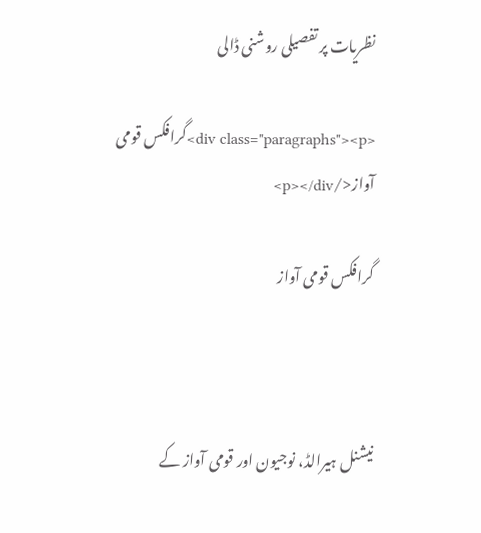نظریات پر تفصیلی روشنی ڈالی

<div class="paragraphs"><p>گرافکس قومی آواز</p></div>

گرافکس قومی آواز



نیشنل ہیرالڈ، نوجیون اور قومی آواز کے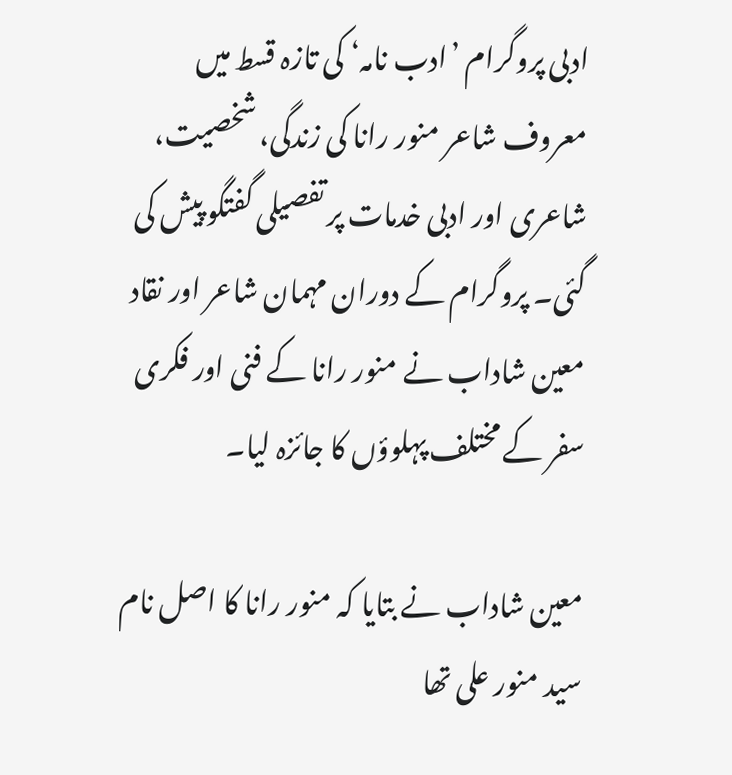ادبی پروگرام ’ادب نامہ‘ کی تازہ قسط میں معروف شاعر منور رانا کی زندگی، شخصیت، شاعری اور ادبی خدمات پر تفصیلی گفتگو پیش کی گئی۔ پروگرام کے دوران مہمان شاعر اور نقاد معین شاداب نے منور رانا کے فنی اور فکری سفر کے مختلف پہلوؤں کا جائزہ لیا۔

معین شاداب نے بتایا کہ منور رانا کا اصل نام سید منور علی تھا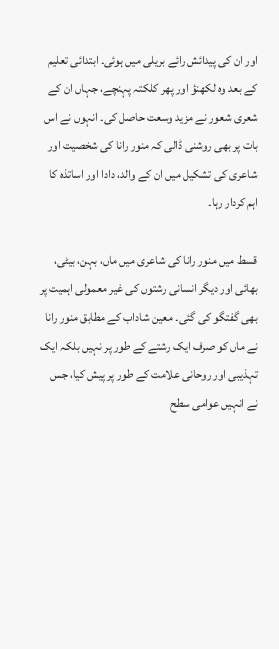اور ان کی پیدائش رائے بریلی میں ہوئی۔ ابتدائی تعلیم کے بعد وہ لکھنؤ اور پھر کلکتہ پہنچے، جہاں ان کے شعری شعور نے مزید وسعت حاصل کی۔ انہوں نے اس بات پر بھی روشنی ڈالی کہ منور رانا کی شخصیت اور شاعری کی تشکیل میں ان کے والد، دادا اور اساتذہ کا اہم کردار رہا۔

قسط میں منور رانا کی شاعری میں ماں، بہن، بیٹی، بھائی اور دیگر انسانی رشتوں کی غیر معمولی اہمیت پر بھی گفتگو کی گئی۔ معین شاداب کے مطابق منور رانا نے ماں کو صرف ایک رشتے کے طور پر نہیں بلکہ ایک تہذیبی اور روحانی علامت کے طور پر پیش کیا، جس نے انہیں عوامی سطح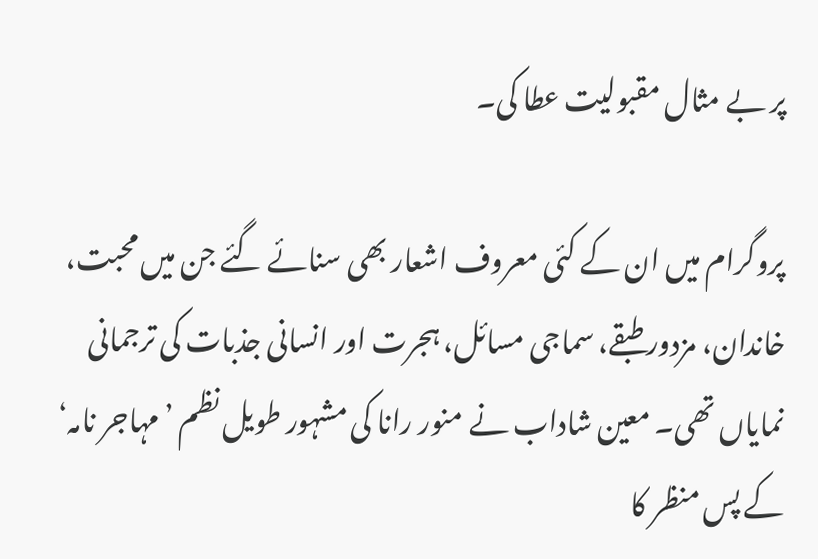پر بے مثال مقبولیت عطا کی۔

پروگرام میں ان کے کئی معروف اشعار بھی سنائے گئے جن میں محبت، خاندان، مزدور طبقے، سماجی مسائل، ہجرت اور انسانی جذبات کی ترجمانی نمایاں تھی۔ معین شاداب نے منور رانا کی مشہور طویل نظم ’مہاجر نامہ‘ کے پس منظر کا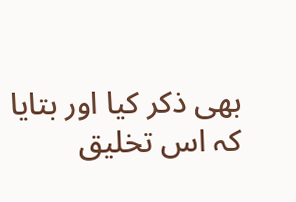بھی ذکر کیا اور بتایا کہ اس تخلیق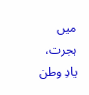میں ہجرت، یادِ وطن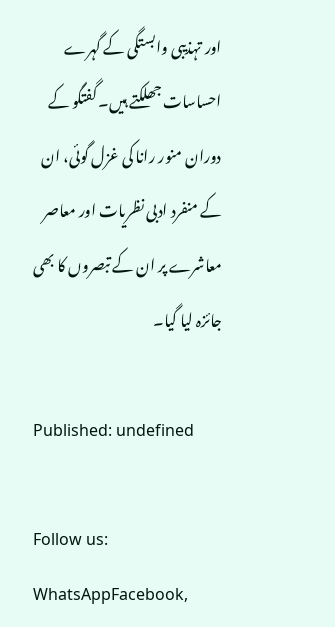اور تہذیبی وابستگی کے گہرے احساسات جھلکتے ہیں۔ گفتگو کے دوران منور رانا کی غزل گوئی، ان کے منفرد ادبی نظریات اور معاصر معاشرے پر ان کے تبصروں کا بھی جائزہ لیا گیا۔

Published: undefined

Follow us: WhatsAppFacebook,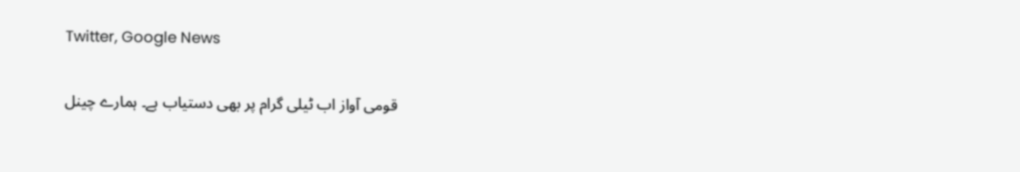Twitter, Google News

قومی آواز اب ٹیلی گرام پر بھی دستیاب ہے۔ ہمارے چینل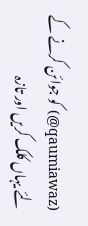(qaumiawaz@) کو جوائن کرنے کے لئے یہاں کلک کریں اور تازہ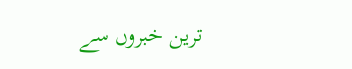ترین خبروں سے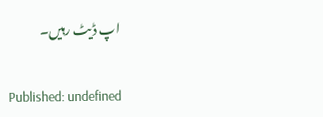اپ ڈیٹ رہیں۔

Published: undefined